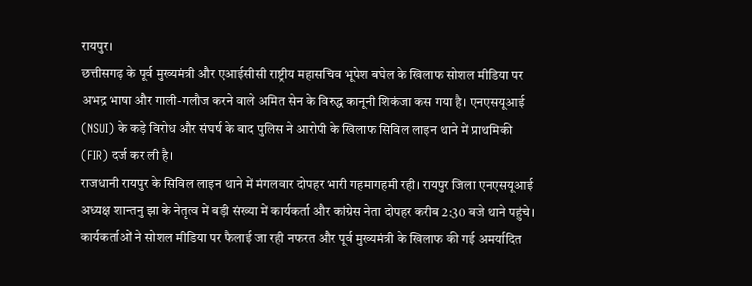रायपुर।
छत्तीसगढ़ के पूर्व मुख्यमंत्री और एआईसीसी राष्ट्रीय महासचिव भूपेश बघेल के खिलाफ सोशल मीडिया पर अभद्र भाषा और गाली-गलौज करने वाले अमित सेन के विरुद्ध कानूनी शिकंजा कस गया है। एनएसयूआई (NSUI) के कड़े विरोध और संघर्ष के बाद पुलिस ने आरोपी के खिलाफ सिविल लाइन थाने में प्राथमिकी (FIR) दर्ज कर ली है।
राजधानी रायपुर के सिविल लाइन थाने में मंगलवार दोपहर भारी गहमागहमी रही। रायपुर जिला एनएसयूआई अध्यक्ष शान्तनु झा के नेतृत्व में बड़ी संख्या में कार्यकर्ता और कांग्रेस नेता दोपहर करीब 2:30 बजे थाने पहुंचे। कार्यकर्ताओं ने सोशल मीडिया पर फैलाई जा रही नफरत और पूर्व मुख्यमंत्री के खिलाफ की गई अमर्यादित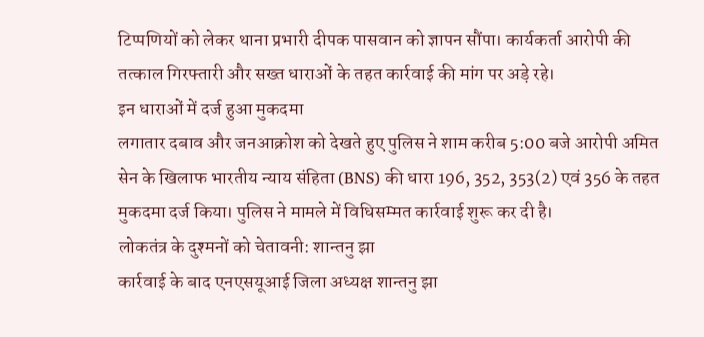टिप्पणियों को लेकर थाना प्रभारी दीपक पासवान को ज्ञापन सौंपा। कार्यकर्ता आरोपी की तत्काल गिरफ्तारी और सख्त धाराओं के तहत कार्रवाई की मांग पर अड़े रहे।
इन धाराओं में दर्ज हुआ मुकदमा
लगातार दबाव और जनआक्रोश को देखते हुए पुलिस ने शाम करीब 5:00 बजे आरोपी अमित सेन के खिलाफ भारतीय न्याय संहिता (BNS) की धारा 196, 352, 353(2) एवं 356 के तहत मुकदमा दर्ज किया। पुलिस ने मामले में विधिसम्मत कार्रवाई शुरू कर दी है।
लोकतंत्र के दुश्मनों को चेतावनी: शान्तनु झा
कार्रवाई के बाद एनएसयूआई जिला अध्यक्ष शान्तनु झा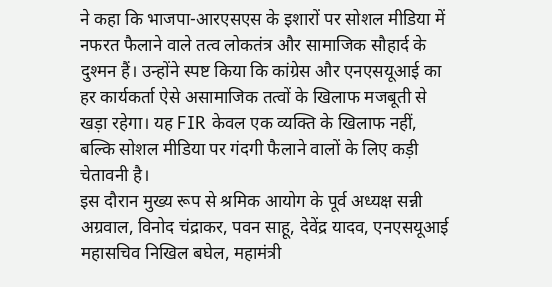ने कहा कि भाजपा-आरएसएस के इशारों पर सोशल मीडिया में नफरत फैलाने वाले तत्व लोकतंत्र और सामाजिक सौहार्द के दुश्मन हैं। उन्होंने स्पष्ट किया कि कांग्रेस और एनएसयूआई का हर कार्यकर्ता ऐसे असामाजिक तत्वों के खिलाफ मजबूती से खड़ा रहेगा। यह FIR केवल एक व्यक्ति के खिलाफ नहीं, बल्कि सोशल मीडिया पर गंदगी फैलाने वालों के लिए कड़ी चेतावनी है।
इस दौरान मुख्य रूप से श्रमिक आयोग के पूर्व अध्यक्ष सन्नी अग्रवाल, विनोद चंद्राकर, पवन साहू, देवेंद्र यादव, एनएसयूआई महासचिव निखिल बघेल, महामंत्री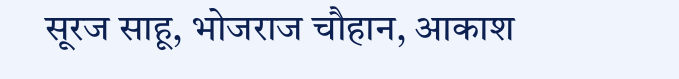सूरज साहू, भोजराज चौहान, आकाश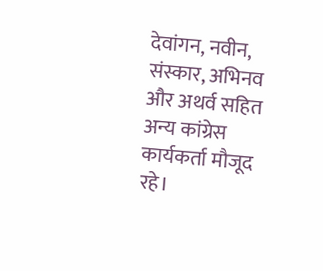देवांगन, नवीन, संस्कार, अभिनव और अथर्व सहित अन्य कांग्रेस कार्यकर्ता मौजूद रहे।